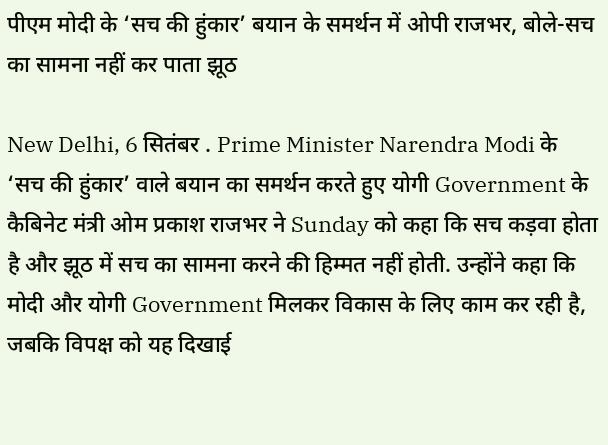पीएम मोदी के ‘सच की हुंकार’ बयान के समर्थन में ओपी राजभर, बोले-सच का सामना नहीं कर पाता झूठ

New Delhi, 6 सितंबर . Prime Minister Narendra Modi के ‘सच की हुंकार’ वाले बयान का समर्थन करते हुए योगी Government के कैबिनेट मंत्री ओम प्रकाश राजभर ने Sunday को कहा कि सच कड़वा होता है और झूठ में सच का सामना करने की हिम्मत नहीं होती. उन्होंने कहा कि मोदी और योगी Government मिलकर विकास के लिए काम कर रही है, जबकि विपक्ष को यह दिखाई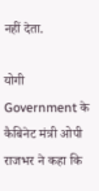नहीं देता.

योगी Government के कैबिनेट मंत्री ओपी राजभर ने कहा कि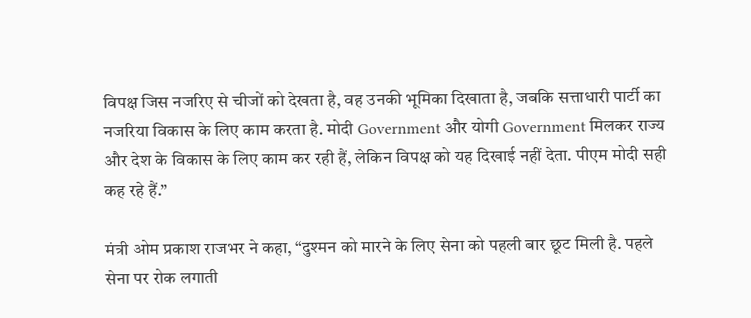विपक्ष जिस नजरिए से चीजों को देखता है, वह उनकी भूमिका दिखाता है, जबकि सत्ताधारी पार्टी का नजरिया विकास के लिए काम करता है. मोदी Government और योगी Government मिलकर राज्य और देश के विकास के लिए काम कर रही हैं, लेकिन विपक्ष को यह दिखाई नहीं देता. पीएम मोदी सही कह रहे हैं.”

मंत्री ओम प्रकाश राजभर ने कहा, “दुश्मन को मारने के लिए सेना को पहली बार छूट मिली है. पहले सेना पर रोक लगाती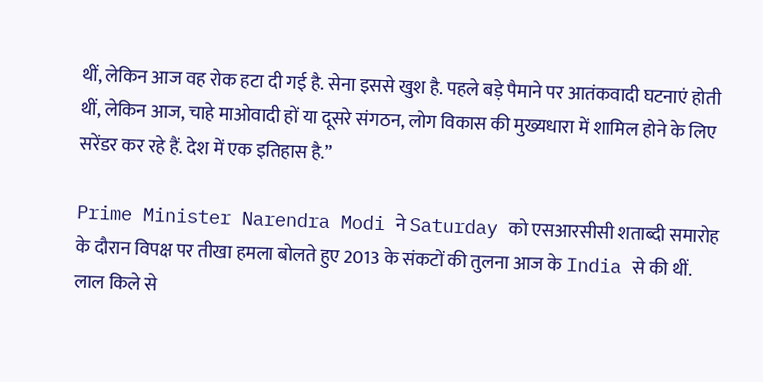थीं, लेकिन आज वह रोक हटा दी गई है. सेना इससे खुश है. पहले बड़े पैमाने पर आतंकवादी घटनाएं होती थीं, लेकिन आज, चाहे माओवादी हों या दूसरे संगठन, लोग विकास की मुख्यधारा में शामिल होने के लिए सरेंडर कर रहे हैं. देश में एक इतिहास है.”

Prime Minister Narendra Modi ने Saturday को एसआरसीसी शताब्दी समारोह के दौरान विपक्ष पर तीखा हमला बोलते हुए 2013 के संकटों की तुलना आज के India से की थीं. लाल किले से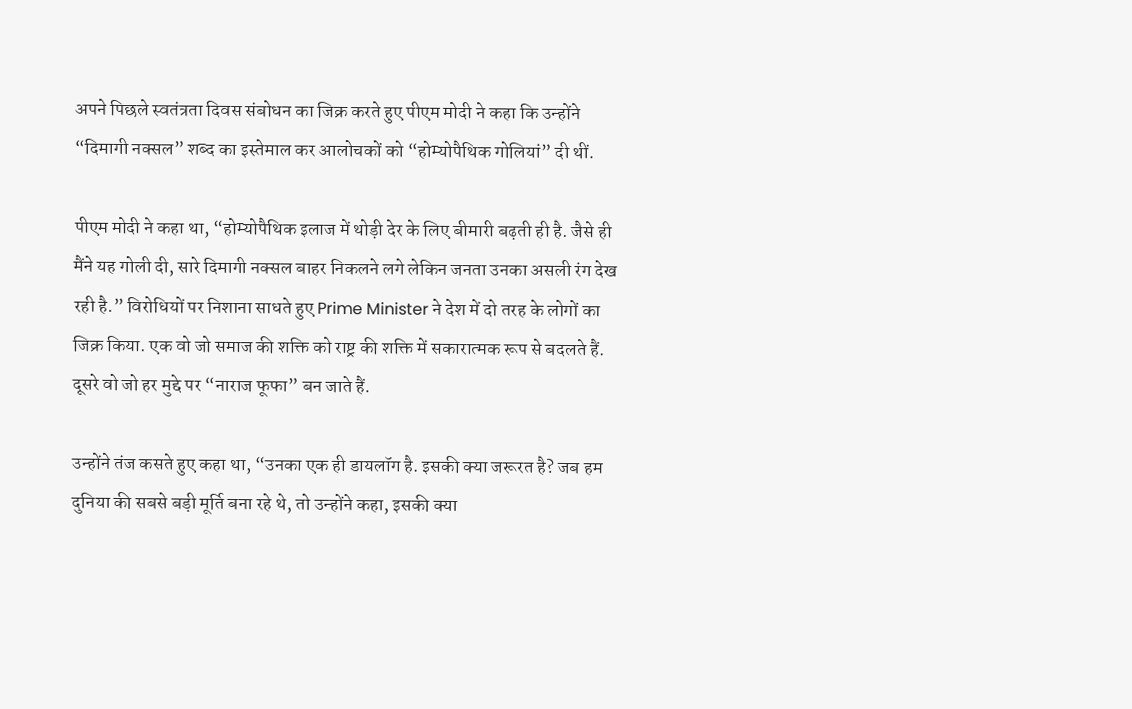अपने पिछले स्वतंत्रता दिवस संबोधन का जिक्र करते हुए पीएम मोदी ने कहा कि उन्होंने “दिमागी नक्सल” शब्द का इस्तेमाल कर आलोचकों को “होम्योपैथिक गोलियां” दी थीं.

पीएम मोदी ने कहा था, “होम्योपैथिक इलाज में थोड़ी देर के लिए बीमारी बढ़ती ही है. जैसे ही मैंने यह गोली दी, सारे दिमागी नक्सल बाहर निकलने लगे लेकिन जनता उनका असली रंग देख रही है.” विरोधियों पर निशाना साधते हुए Prime Minister ने देश में दो तरह के लोगों का जिक्र किया. एक वो जो समाज की शक्ति को राष्ट्र की शक्ति में सकारात्मक रूप से बदलते हैं. दूसरे वो जो हर मुद्दे पर “नाराज फूफा” बन जाते हैं.

उन्होंने तंज कसते हुए कहा था, “उनका एक ही डायलॉग है. इसकी क्या जरूरत है? जब हम दुनिया की सबसे बड़ी मूर्ति बना रहे थे, तो उन्होंने कहा, इसकी क्या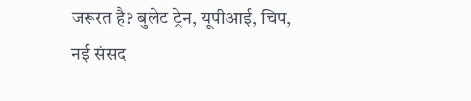जरूरत है? बुलेट ट्रेन, यूपीआई, चिप, नई संसद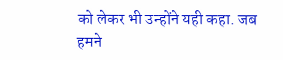को लेकर भी उन्होंने यही कहा. जब हमने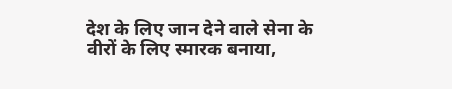देश के लिए जान देने वाले सेना के वीरों के लिए स्मारक बनाया,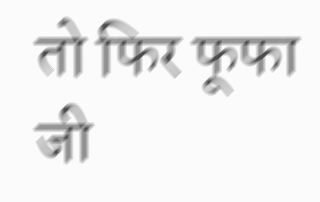तो फिर फूफा जी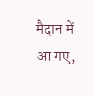मैदान में आ गए,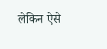लेकिन ऐसे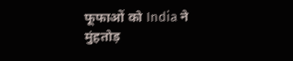फूफाओं को India ने मुंहतोड़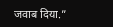जवाब दिया.”